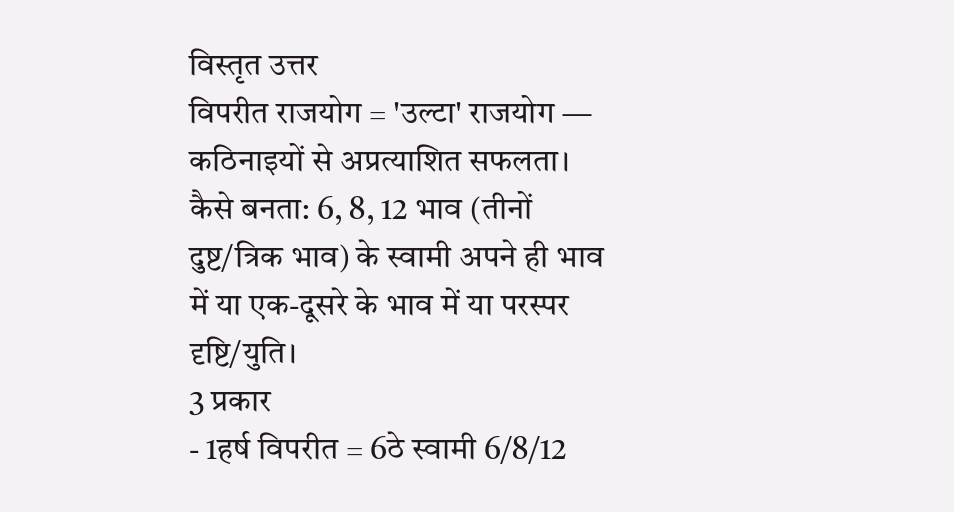विस्तृत उत्तर
विपरीत राजयोग = 'उल्टा' राजयोग — कठिनाइयों से अप्रत्याशित सफलता।
कैसे बनता: 6, 8, 12 भाव (तीनों दुष्ट/त्रिक भाव) के स्वामी अपने ही भाव में या एक-दूसरे के भाव में या परस्पर दृष्टि/युति।
3 प्रकार
- 1हर्ष विपरीत = 6ठे स्वामी 6/8/12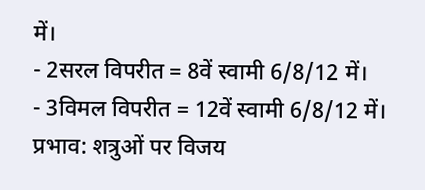में।
- 2सरल विपरीत = 8वें स्वामी 6/8/12 में।
- 3विमल विपरीत = 12वें स्वामी 6/8/12 में।
प्रभाव: शत्रुओं पर विजय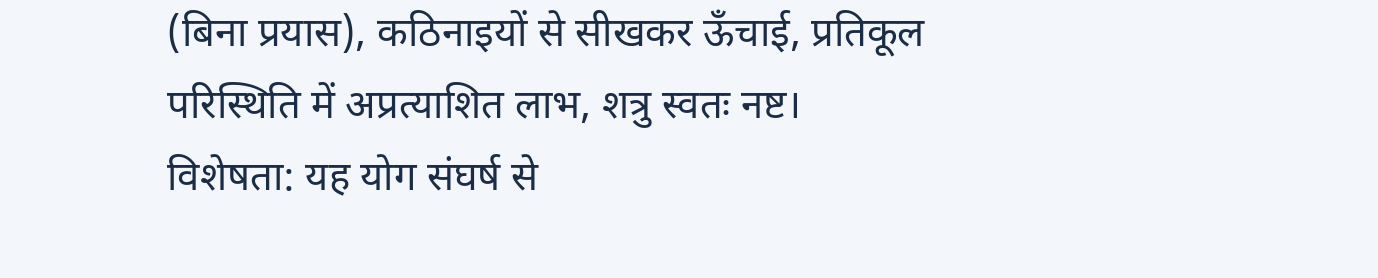(बिना प्रयास), कठिनाइयों से सीखकर ऊँचाई, प्रतिकूल परिस्थिति में अप्रत्याशित लाभ, शत्रु स्वतः नष्ट।
विशेषता: यह योग संघर्ष से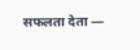सफलता देता —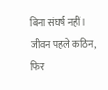बिना संघर्ष नहीं। जीवन पहले कठिन, फिर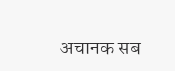अचानक सब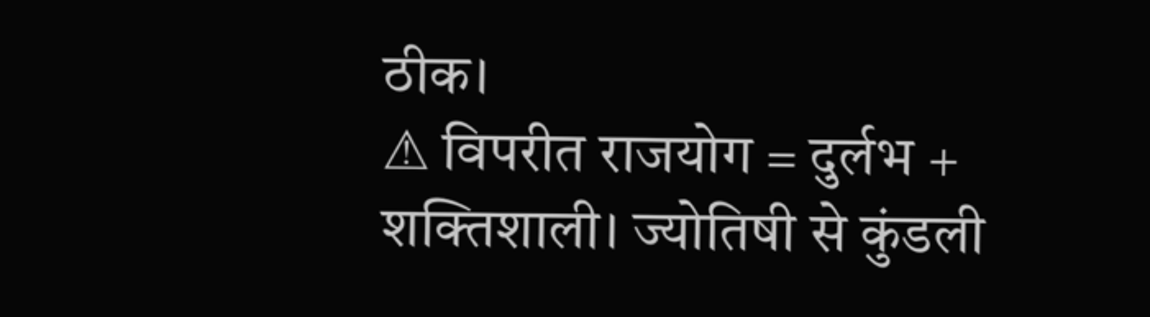ठीक।
⚠ विपरीत राजयोग = दुर्लभ + शक्तिशाली। ज्योतिषी से कुंडली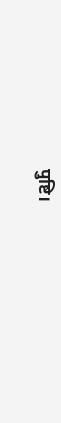पुष्टि।